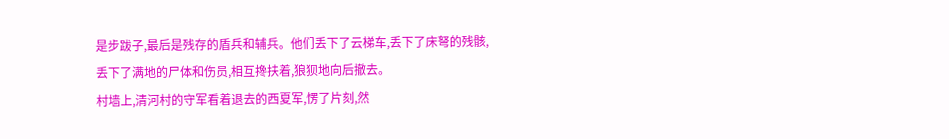是步跋子,最后是残存的盾兵和辅兵。他们丢下了云梯车,丢下了床弩的残骸,丢下了满地的尸体和伤员,相互搀扶着,狼狈地向后撤去。
村墙上,清河村的守军看着退去的西夏军,愣了片刻,然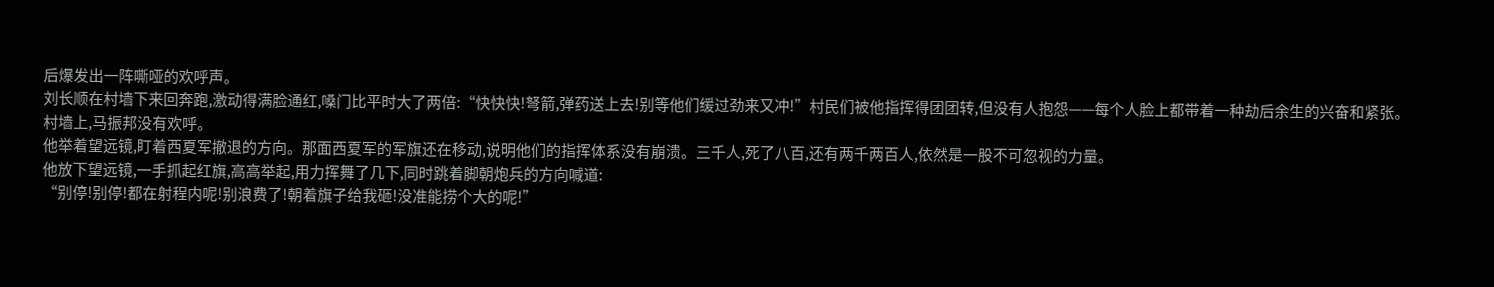后爆发出一阵嘶哑的欢呼声。
刘长顺在村墙下来回奔跑,激动得满脸通红,嗓门比平时大了两倍:“快快快!弩箭,弹药送上去!别等他们缓过劲来又冲!”村民们被他指挥得团团转,但没有人抱怨——每个人脸上都带着一种劫后余生的兴奋和紧张。
村墙上,马振邦没有欢呼。
他举着望远镜,盯着西夏军撤退的方向。那面西夏军的军旗还在移动,说明他们的指挥体系没有崩溃。三千人,死了八百,还有两千两百人,依然是一股不可忽视的力量。
他放下望远镜,一手抓起红旗,高高举起,用力挥舞了几下,同时跳着脚朝炮兵的方向喊道:
“别停!别停!都在射程内呢!别浪费了!朝着旗子给我砸!没准能捞个大的呢!”